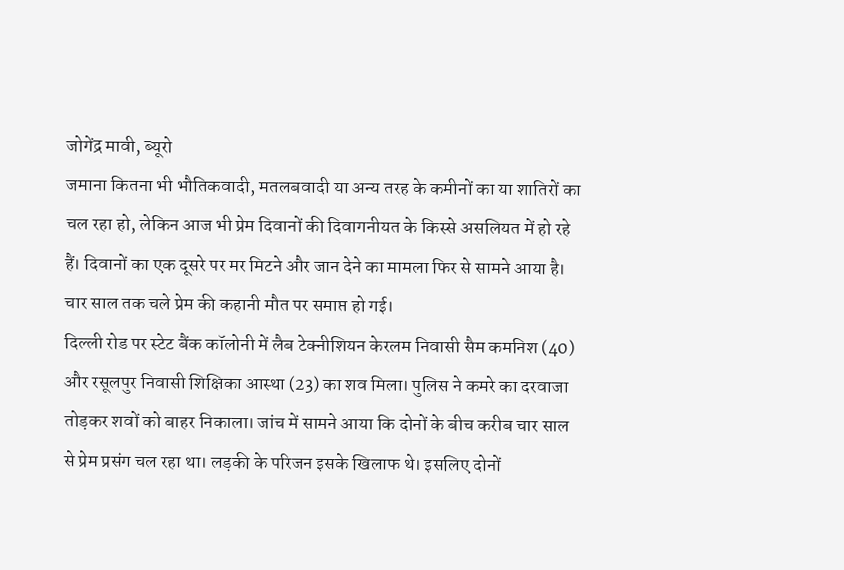जोगेंद्र मावी, ब्यूरो
जमाना कितना भी भौतिकवादी, मतलबवादी या अन्य तरह के कमीनों का या शातिरों का चल रहा हो, लेकिन आज भी प्रेम दिवानों की दिवागनीयत के किस्से असलियत में हो रहे हैं। दिवानों का एक दूसरे पर मर मिटने और जान देने का मामला फिर से सामने आया है। चार साल तक चले प्रेम की कहानी मौत पर समाप्त हो गई।
दिल्ली रोड पर स्टेट बैंक कॉलोनी में लैब टेक्नीशियन केरलम निवासी सैम कमनिश (40) और रसूलपुर निवासी शिक्षिका आस्था (23) का शव मिला। पुलिस ने कमरे का दरवाजा तोड़कर शवों को बाहर निकाला। जांच में सामने आया कि दोनों के बीच करीब चार साल से प्रेम प्रसंग चल रहा था। लड़की के परिजन इसके खिलाफ थे। इसलिए दोनों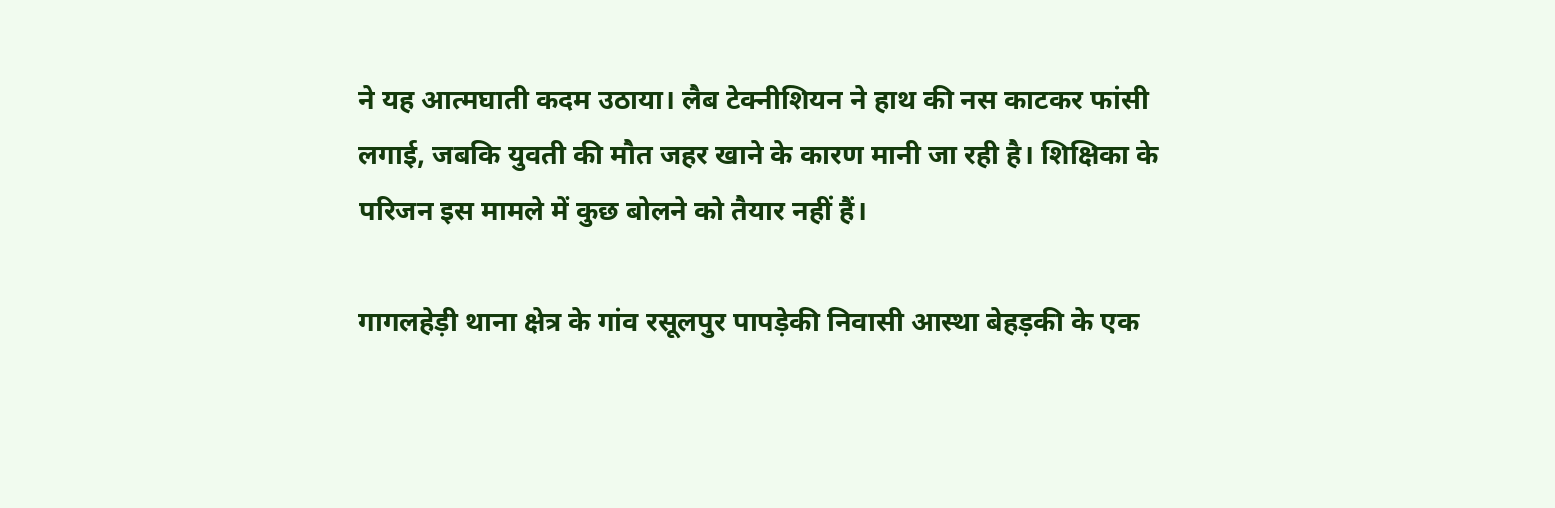ने यह आत्मघाती कदम उठाया। लैब टेक्नीशियन ने हाथ की नस काटकर फांसी लगाई, जबकि युवती की मौत जहर खाने के कारण मानी जा रही है। शिक्षिका के परिजन इस मामले में कुछ बोलने को तैयार नहीं हैं।

गागलहेड़ी थाना क्षेत्र के गांव रसूलपुर पापड़ेकी निवासी आस्था बेहड़की के एक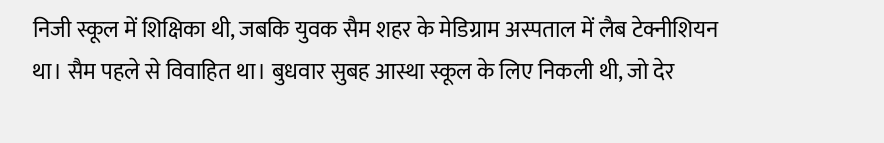निजी स्कूल में शिक्षिका थी, जबकि युवक सैम शहर के मेडिग्राम अस्पताल में लैब टेक्नीशियन था। सैम पहले से विवाहित था। बुधवार सुबह आस्था स्कूल के लिए निकली थी, जो देर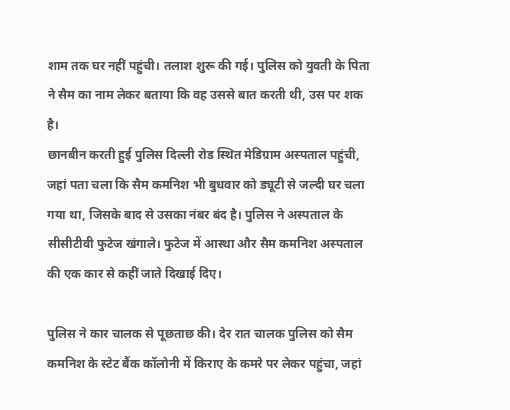शाम तक घर नहीं पहुंची। तलाश शुरू की गई। पुलिस को युवती के पिता ने सैम का नाम लेकर बताया कि वह उससे बात करती थी, उस पर शक है।
छानबीन करती हुई पुलिस दिल्ली रोड स्थित मेडिग्राम अस्पताल पहुंची, जहां पता चला कि सैम कमनिश भी बुधवार को ड्यूटी से जल्दी घर चला गया था, जिसके बाद से उसका नंबर बंद है। पुलिस ने अस्पताल के सीसीटीवी फुटेज खंगाले। फुटेज में आस्था और सैम कमनिश अस्पताल की एक कार से कहीं जाते दिखाई दिए।

पुलिस ने कार चालक से पूछताछ की। देर रात चालक पुलिस को सैम कमनिश के स्टेट बैंक कॉलोनी में किराए के कमरे पर लेकर पहुंचा, जहां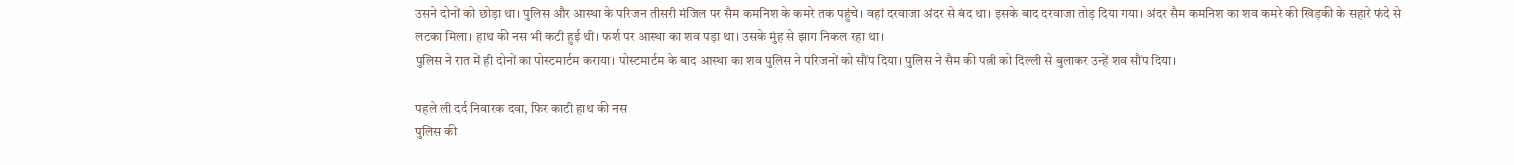उसने दोनों को छोड़ा था। पुलिस और आस्था के परिजन तीसरी मंजिल पर सैम कमनिश के कमरे तक पहुंचे। वहां दरवाजा अंदर से बंद था। इसके बाद दरवाजा तोड़ दिया गया। अंदर सैम कमनिश का शव कमरे की खिड़की के सहारे फंदे से लटका मिला। हाथ की नस भी कटी हुई थी। फर्श पर आस्था का शव पड़ा था। उसके मुंह से झाग निकल रहा था।
पुलिस ने रात में ही दोनों का पोस्टमार्टम कराया। पोस्टमार्टम के बाद आस्था का शव पुलिस ने परिजनों को सौंप दिया। पुलिस ने सैम की पत्नी को दिल्ली से बुलाकर उन्हें शव सौंप दिया।

पहले ली दर्द निवारक दवा, फिर काटी हाथ की नस
पुलिस की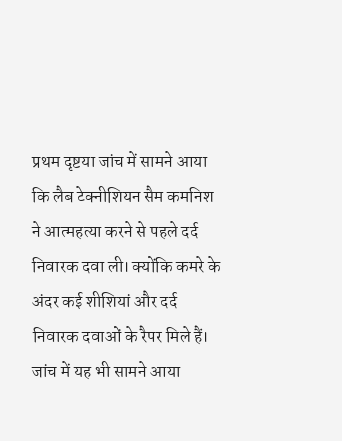प्रथम दृष्टया जांच में सामने आया कि लैब टेक्नीशियन सैम कमनिश ने आत्महत्या करने से पहले दर्द निवारक दवा ली। क्योंकि कमरे के अंदर कई शीशियां और दर्द निवारक दवाओं के रैपर मिले हैं। जांच में यह भी सामने आया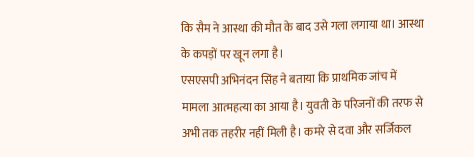कि सैम ने आस्था की मौत के बाद उसे गला लगाया था। आस्था के कपड़ों पर खून लगा है।
एसएसपी अभिनंदन सिंह ने बताया कि प्राथमिक जांच में मामला आत्महत्या का आया है। युवती के परिजनों की तरफ से अभी तक तहरीर नहीं मिली है। कमरे से दवा और सर्जिकल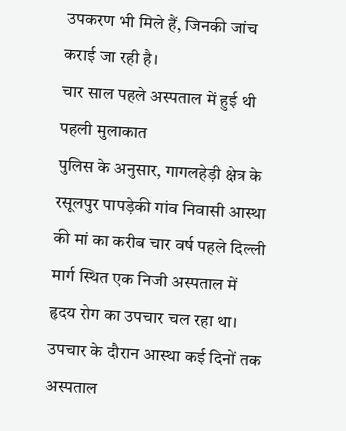उपकरण भी मिले हैं, जिनकी जांच कराई जा रही है।
चार साल पहले अस्पताल में हुई थी पहली मुलाकात
पुलिस के अनुसार, गागलहेड़ी क्षेत्र के रसूलपुर पापड़ेकी गांव निवासी आस्था की मां का करीब चार वर्ष पहले दिल्ली मार्ग स्थित एक निजी अस्पताल में हृदय रोग का उपचार चल रहा था। उपचार के दौरान आस्था कई दिनों तक अस्पताल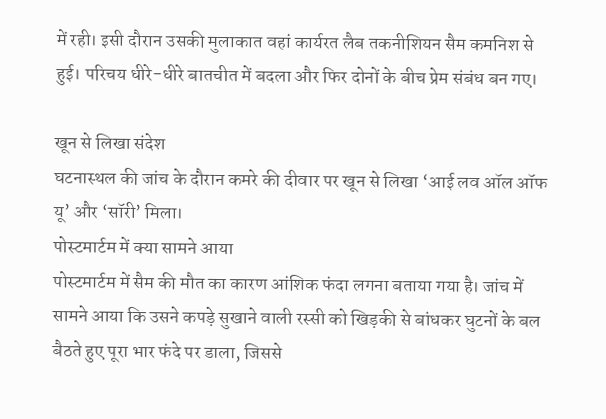में रही। इसी दौरान उसकी मुलाकात वहां कार्यरत लैब तकनीशियन सैम कमनिश से हुई। परिचय धीरे-धीरे बातचीत में बदला और फिर दोनों के बीच प्रेम संबंध बन गए।

खून से लिखा संदेश
घटनास्थल की जांच के दौरान कमरे की दीवार पर खून से लिखा ‘आई लव ऑल ऑफ यू’ और ‘सॉरी’ मिला।
पोस्टमार्टम में क्या सामने आया
पोस्टमार्टम में सैम की मौत का कारण आंशिक फंदा लगना बताया गया है। जांच में सामने आया कि उसने कपड़े सुखाने वाली रस्सी को खिड़की से बांधकर घुटनों के बल बैठते हुए पूरा भार फंदे पर डाला, जिससे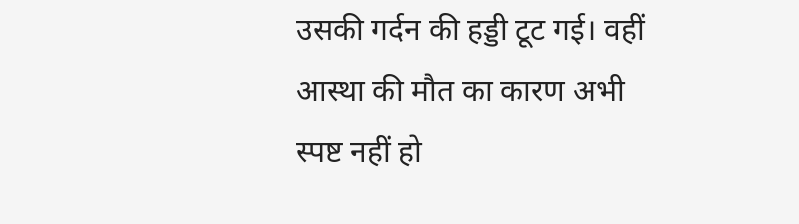उसकी गर्दन की हड्डी टूट गई। वहीं आस्था की मौत का कारण अभी स्पष्ट नहीं हो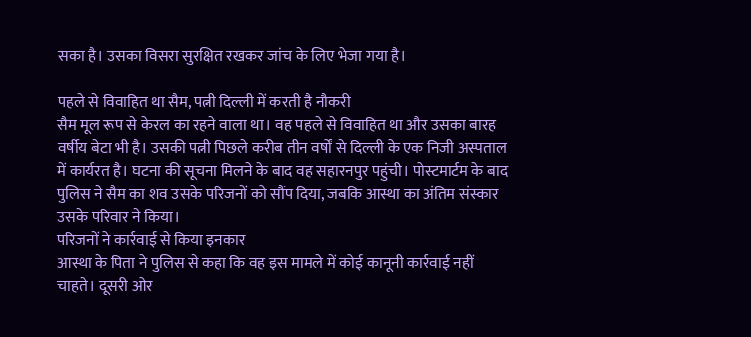सका है। उसका विसरा सुरक्षित रखकर जांच के लिए भेजा गया है।

पहले से विवाहित था सैम, पत्नी दिल्ली में करती है नौकरी
सैम मूल रूप से केरल का रहने वाला था। वह पहले से विवाहित था और उसका बारह वर्षीय बेटा भी है। उसकी पत्नी पिछले करीब तीन वर्षों से दिल्ली के एक निजी अस्पताल में कार्यरत है। घटना की सूचना मिलने के बाद वह सहारनपुर पहुंची। पोस्टमार्टम के बाद पुलिस ने सैम का शव उसके परिजनों को सौंप दिया, जबकि आस्था का अंतिम संस्कार उसके परिवार ने किया।
परिजनों ने कार्रवाई से किया इनकार
आस्था के पिता ने पुलिस से कहा कि वह इस मामले में कोई कानूनी कार्रवाई नहीं चाहते। दूसरी ओर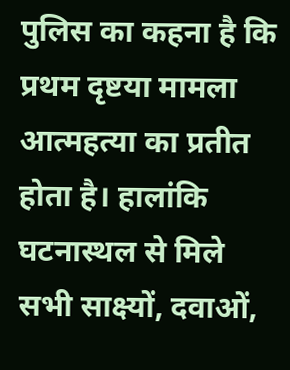पुलिस का कहना है कि प्रथम दृष्टया मामला आत्महत्या का प्रतीत होता है। हालांकि घटनास्थल से मिले सभी साक्ष्यों, दवाओं,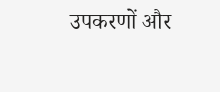उपकरणों और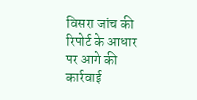विसरा जांच की रिपोर्ट के आधार पर आगे की कार्रवाई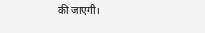की जाएगी।